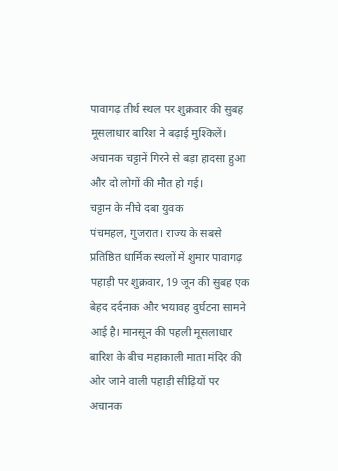पावागढ़ तीर्थ स्थल पर शुक्रवार की सुबह मूसलाधार बारिश ने बढ़ाई मुश्किलें। अचानक चट्टानें गिरने से बड़ा हादसा हुआ और दो लोगों की मौत हो गई।
चट्टान के नीचे दबा युवक
पंचमहल, गुजरात। राज्य के सबसे प्रतिष्ठित धार्मिक स्थलों में शुमार पावागढ़ पहाड़ी पर शुक्रवार, 19 जून की सुबह एक बेहद दर्दनाक और भयावह दुर्घटना सामने आई है। मानसून की पहली मूसलाधार बारिश के बीच महाकाली माता मंदिर की ओर जाने वाली पहाड़ी सीढ़ियों पर अचानक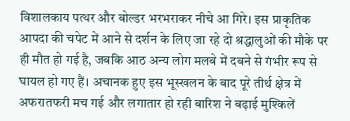विशालकाय पत्थर और बोल्डर भरभराकर नीचे आ गिरे। इस प्राकृतिक आपदा की चपेट में आने से दर्शन के लिए जा रहे दो श्रद्धालुओं की मौके पर ही मौत हो गई है, जबकि आठ अन्य लोग मलबे में दबने से गंभीर रूप से घायल हो गए हैं। अचानक हुए इस भूस्खलन के बाद पूरे तीर्थ क्षेत्र में अफरातफरी मच गई और लगातार हो रही बारिश ने बढ़ाई मुश्किलें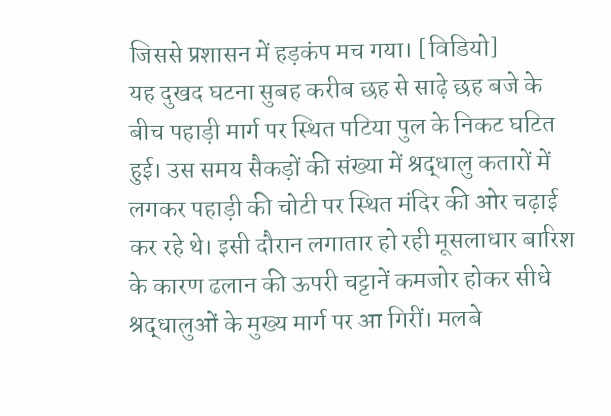जिससे प्रशासन में हड़कंप मच गया। [विडियो]
यह दुखद घटना सुबह करीब छह से साढ़े छह बजे के बीच पहाड़ी मार्ग पर स्थित पटिया पुल के निकट घटित हुई। उस समय सैकड़ों की संख्या में श्रद्धालु कतारों में लगकर पहाड़ी की चोटी पर स्थित मंदिर की ओर चढ़ाई कर रहे थे। इसी दौरान लगातार हो रही मूसलाधार बारिश के कारण ढलान की ऊपरी चट्टानें कमजोर होकर सीधे श्रद्धालुओं के मुख्य मार्ग पर आ गिरीं। मलबे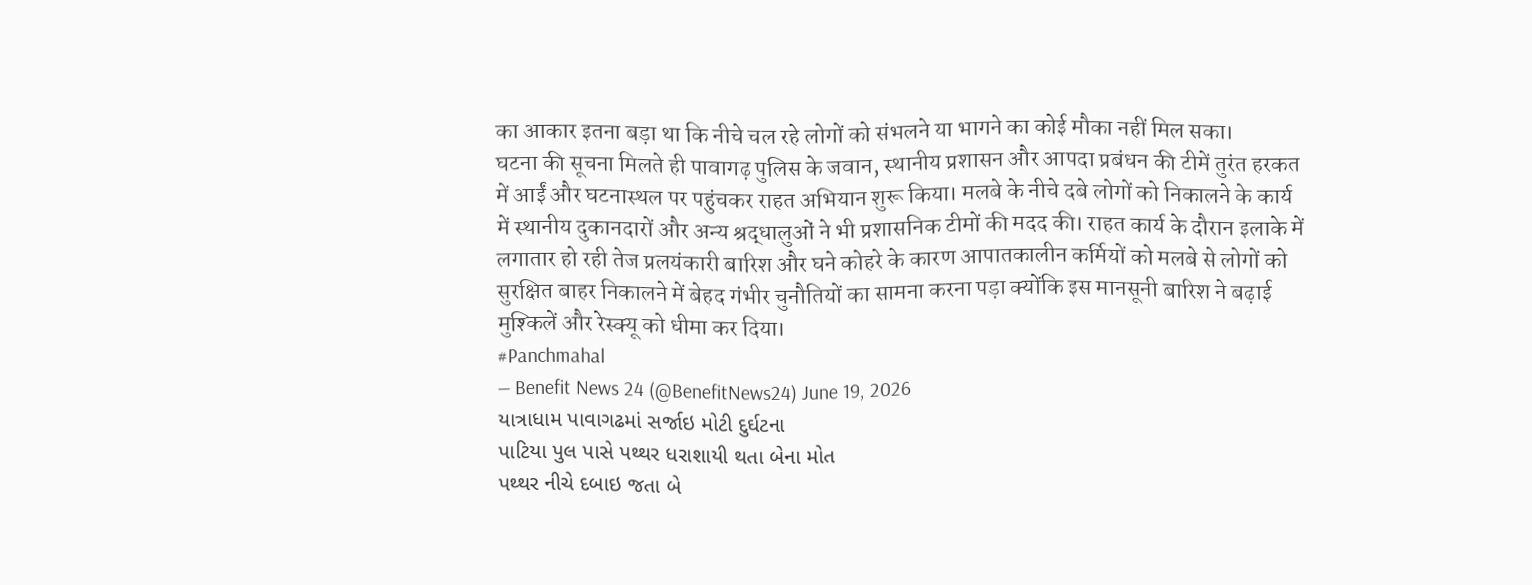का आकार इतना बड़ा था कि नीचे चल रहे लोगों को संभलने या भागने का कोई मौका नहीं मिल सका।
घटना की सूचना मिलते ही पावागढ़ पुलिस के जवान, स्थानीय प्रशासन और आपदा प्रबंधन की टीमें तुरंत हरकत में आईं और घटनास्थल पर पहुंचकर राहत अभियान शुरू किया। मलबे के नीचे दबे लोगों को निकालने के कार्य में स्थानीय दुकानदारों और अन्य श्रद्धालुओं ने भी प्रशासनिक टीमों की मदद की। राहत कार्य के दौरान इलाके में लगातार हो रही तेज प्रलयंकारी बारिश और घने कोहरे के कारण आपातकालीन कर्मियों को मलबे से लोगों को सुरक्षित बाहर निकालने में बेहद गंभीर चुनौतियों का सामना करना पड़ा क्योंकि इस मानसूनी बारिश ने बढ़ाई मुश्किलें और रेस्क्यू को धीमा कर दिया।
#Panchmahal
— Benefit News 24 (@BenefitNews24) June 19, 2026
યાત્રાધામ પાવાગઢમાં સર્જાઇ મોટી દુર્ઘટના
પાટિયા પુલ પાસે પથ્થર ધરાશાયી થતા બેના મોત
પથ્થર નીચે દબાઇ જતા બે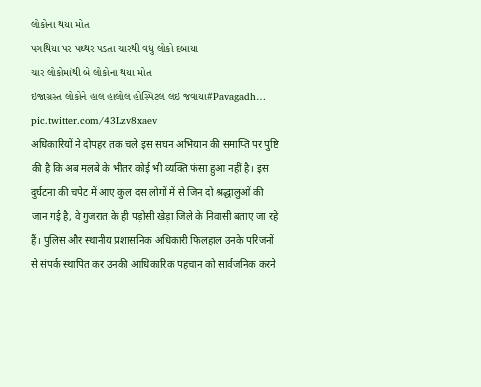લોકોના થયા મોત
પગથિયા પર પથ્થર પડતા ચારથી વધુ લોકો દબાયા
ચાર લોકોમાંથી બે લોકોના થયા મોત
ઇજાગ્રસ્ત લોકોને હાલ હાલોલ હોસ્પિટલ લઇ જવાયા#Pavagadh… pic.twitter.com/43Lzv8xaev
अधिकारियों ने दोपहर तक चले इस सघन अभियान की समाप्ति पर पुष्टि की है कि अब मलबे के भीतर कोई भी व्यक्ति फंसा हुआ नहीं है। इस दुर्घटना की चपेट में आए कुल दस लोगों में से जिन दो श्रद्धालुओं की जान गई है, वे गुजरात के ही पड़ोसी खेड़ा जिले के निवासी बताए जा रहे हैं। पुलिस और स्थानीय प्रशासनिक अधिकारी फिलहाल उनके परिजनों से संपर्क स्थापित कर उनकी आधिकारिक पहचान को सार्वजनिक करने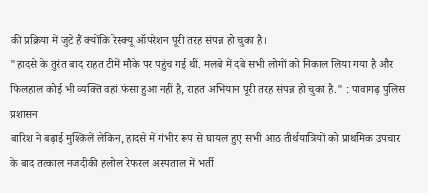की प्रक्रिया में जुटे हैं क्योंकि रेस्क्यू ऑपरेशन पूरी तरह संपन्न हो चुका है।
"हादसे के तुरंत बाद राहत टीमें मौके पर पहुंच गई थीं. मलबे में दबे सभी लोगों को निकाल लिया गया है और फिलहाल कोई भी व्यक्ति वहां फंसा हुआ नहीं है, राहत अभियान पूरी तरह संपन्न हो चुका है." : पावागढ़ पुलिस प्रशासन
बारिश ने बढ़ाई मुश्किलें लेकिन, हादसे में गंभीर रूप से घायल हुए सभी आठ तीर्थयात्रियों को प्राथमिक उपचार के बाद तत्काल नजदीकी हलोल रेफरल अस्पताल में भर्ती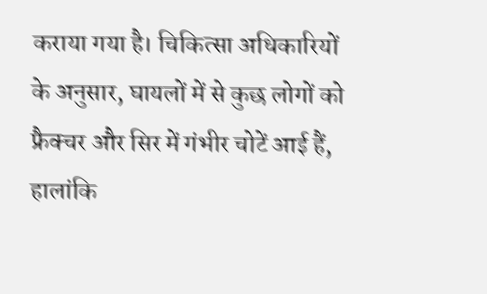कराया गया है। चिकित्सा अधिकारियों के अनुसार, घायलों में से कुछ लोगों को फ्रैक्चर और सिर में गंभीर चोटें आई हैं, हालांकि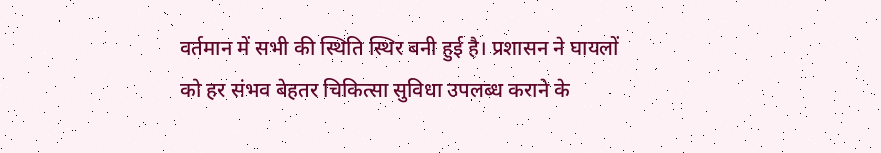वर्तमान में सभी की स्थिति स्थिर बनी हुई है। प्रशासन ने घायलों को हर संभव बेहतर चिकित्सा सुविधा उपलब्ध कराने के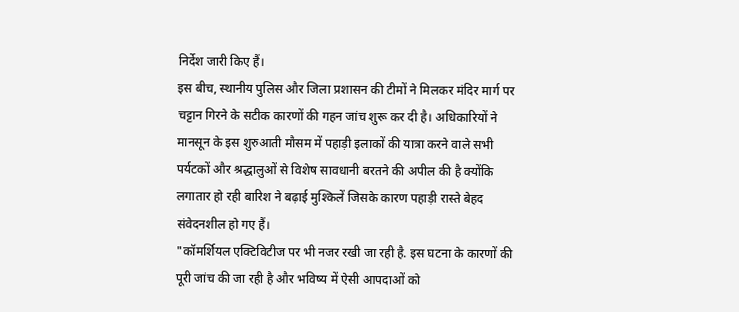निर्देश जारी किए हैं।
इस बीच, स्थानीय पुलिस और जिला प्रशासन की टीमों ने मिलकर मंदिर मार्ग पर चट्टान गिरने के सटीक कारणों की गहन जांच शुरू कर दी है। अधिकारियों ने मानसून के इस शुरुआती मौसम में पहाड़ी इलाकों की यात्रा करने वाले सभी पर्यटकों और श्रद्धालुओं से विशेष सावधानी बरतने की अपील की है क्योंकि लगातार हो रही बारिश ने बढ़ाई मुश्किलें जिसके कारण पहाड़ी रास्ते बेहद संवेदनशील हो गए हैं।
"कॉमर्शियल एक्टिविटीज पर भी नजर रखी जा रही है. इस घटना के कारणों की पूरी जांच की जा रही है और भविष्य में ऐसी आपदाओं को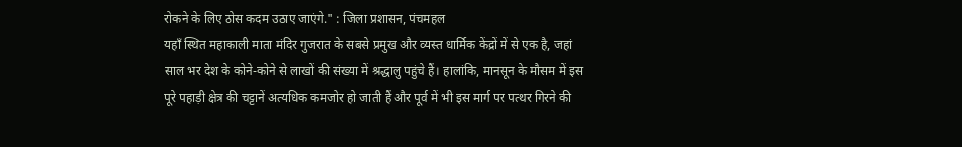रोकने के लिए ठोस कदम उठाए जाएंगे." : जिला प्रशासन, पंचमहल
यहाँ स्थित महाकाली माता मंदिर गुजरात के सबसे प्रमुख और व्यस्त धार्मिक केंद्रों में से एक है, जहां साल भर देश के कोने-कोने से लाखों की संख्या में श्रद्धालु पहुंचे हैं। हालांकि, मानसून के मौसम में इस पूरे पहाड़ी क्षेत्र की चट्टानें अत्यधिक कमजोर हो जाती हैं और पूर्व में भी इस मार्ग पर पत्थर गिरने की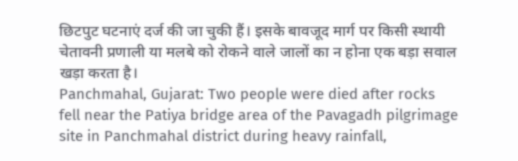छिटपुट घटनाएं दर्ज की जा चुकी हैं। इसके बावजूद मार्ग पर किसी स्थायी चेतावनी प्रणाली या मलबे को रोकने वाले जालों का न होना एक बड़ा सवाल खड़ा करता है।
Panchmahal, Gujarat: Two people were died after rocks fell near the Patiya bridge area of the Pavagadh pilgrimage site in Panchmahal district during heavy rainfall,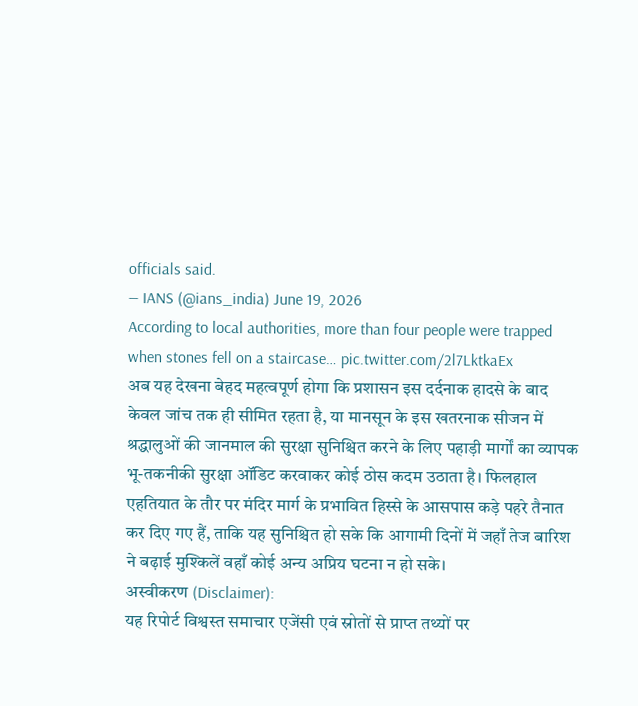officials said.
— IANS (@ians_india) June 19, 2026
According to local authorities, more than four people were trapped when stones fell on a staircase… pic.twitter.com/2l7LktkaEx
अब यह देखना बेहद महत्वपूर्ण होगा कि प्रशासन इस दर्दनाक हादसे के बाद केवल जांच तक ही सीमित रहता है, या मानसून के इस खतरनाक सीजन में श्रद्धालुओं की जानमाल की सुरक्षा सुनिश्चित करने के लिए पहाड़ी मार्गों का व्यापक भू-तकनीकी सुरक्षा ऑडिट करवाकर कोई ठोस कदम उठाता है। फिलहाल एहतियात के तौर पर मंदिर मार्ग के प्रभावित हिस्से के आसपास कड़े पहरे तैनात कर दिए गए हैं, ताकि यह सुनिश्चित हो सके कि आगामी दिनों में जहाँ तेज बारिश ने बढ़ाई मुश्किलें वहाँ कोई अन्य अप्रिय घटना न हो सके।
अस्वीकरण (Disclaimer):
यह रिपोर्ट विश्वस्त समाचार एजेंसी एवं स्रोतों से प्राप्त तथ्यों पर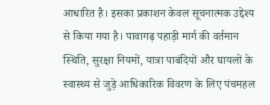आधारित है। इसका प्रकाशन केवल सूचनात्मक उद्देश्य से किया गया है। पावागढ़ पहाड़ी मार्ग की वर्तमान स्थिति, सुरक्षा नियमों, यात्रा पाबंदियों और घायलों के स्वास्थ्य से जुड़े आधिकारिक विवरण के लिए पंचमहल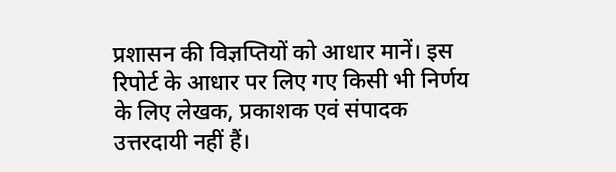प्रशासन की विज्ञप्तियों को आधार मानें। इस रिपोर्ट के आधार पर लिए गए किसी भी निर्णय के लिए लेखक, प्रकाशक एवं संपादक उत्तरदायी नहीं हैं।